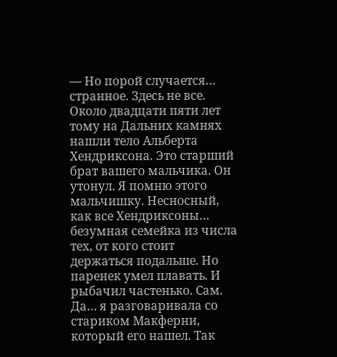— Но порой случается… странное. Здесь не все. Около двадцати пяти лет тому на Дальних камнях нашли тело Альберта Хендриксона. Это старший брат вашего мальчика. Он утонул. Я помню этого мальчишку. Несносный, как все Хендриксоны… безумная семейка из числа тех, от кого стоит держаться подальше. Но паренек умел плавать. И рыбачил частенько. Сам. Да… я разговаривала со стариком Макферни, который его нашел. Так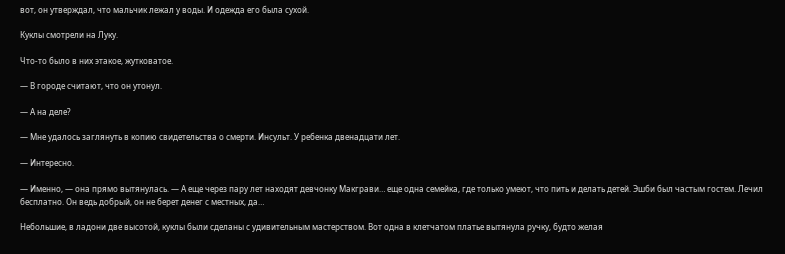вот, он утверждал, что мальчик лежал у воды. И одежда его была сухой.

Куклы смотрели на Луку.

Что-то было в них этакое, жутковатое.

— В городе считают, что он утонул.

— А на деле?

— Мне удалось заглянуть в копию свидетельства о смерти. Инсульт. У ребенка двенадцати лет.

— Интересно.

— Именно, — она прямо вытянулась. — А еще через пару лет находят девчонку Макграви… еще одна семейка, где только умеют, что пить и делать детей. Эшби был частым гостем. Лечил бесплатно. Он ведь добрый, он не берет денег с местных, да…

Небольшие, в ладони две высотой, куклы были сделаны с удивительным мастерством. Вот одна в клетчатом платье вытянула ручку, будто желая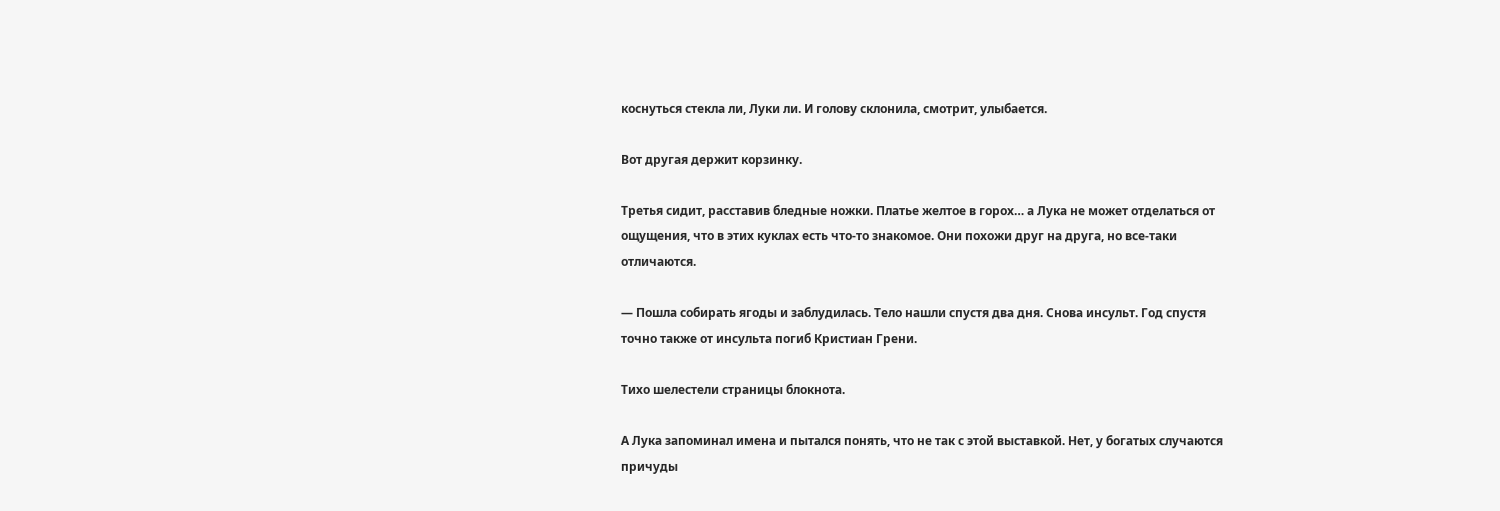коснуться стекла ли, Луки ли. И голову склонила, смотрит, улыбается.

Вот другая держит корзинку.

Третья сидит, расставив бледные ножки. Платье желтое в горох… а Лука не может отделаться от ощущения, что в этих куклах есть что-то знакомое. Они похожи друг на друга, но все-таки отличаются.

— Пошла собирать ягоды и заблудилась. Тело нашли спустя два дня. Снова инсульт. Год спустя точно также от инсульта погиб Кристиан Грени.

Тихо шелестели страницы блокнота.

А Лука запоминал имена и пытался понять, что не так с этой выставкой. Нет, у богатых случаются причуды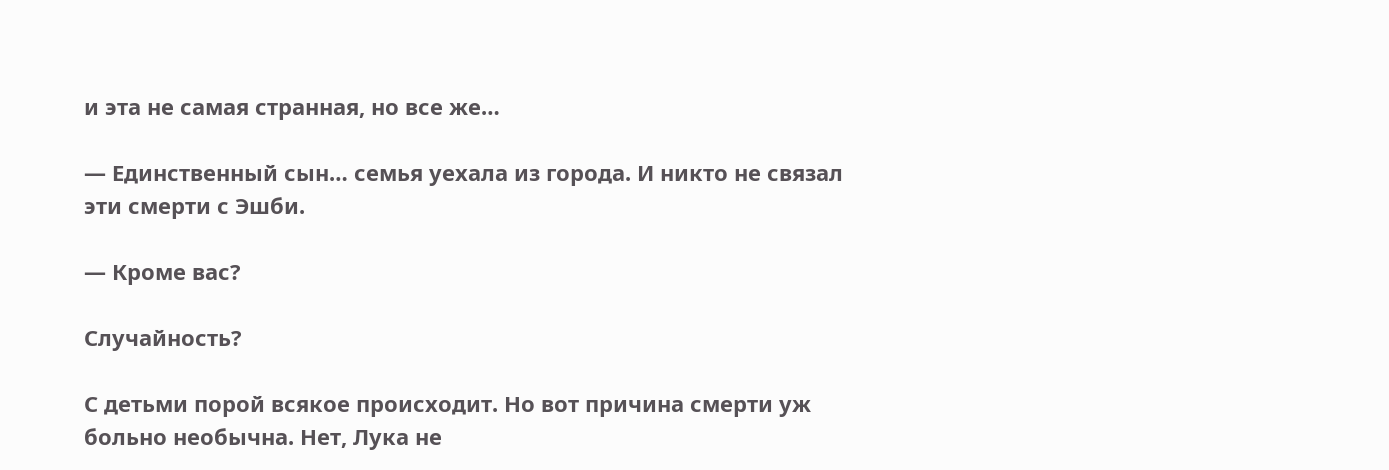и эта не самая странная, но все же…

— Единственный сын… семья уехала из города. И никто не связал эти смерти с Эшби.

— Кроме вас?

Случайность?

С детьми порой всякое происходит. Но вот причина смерти уж больно необычна. Нет, Лука не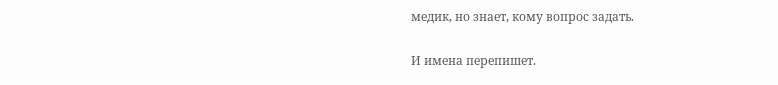медик, но знает, кому вопрос задать.

И имена перепишет.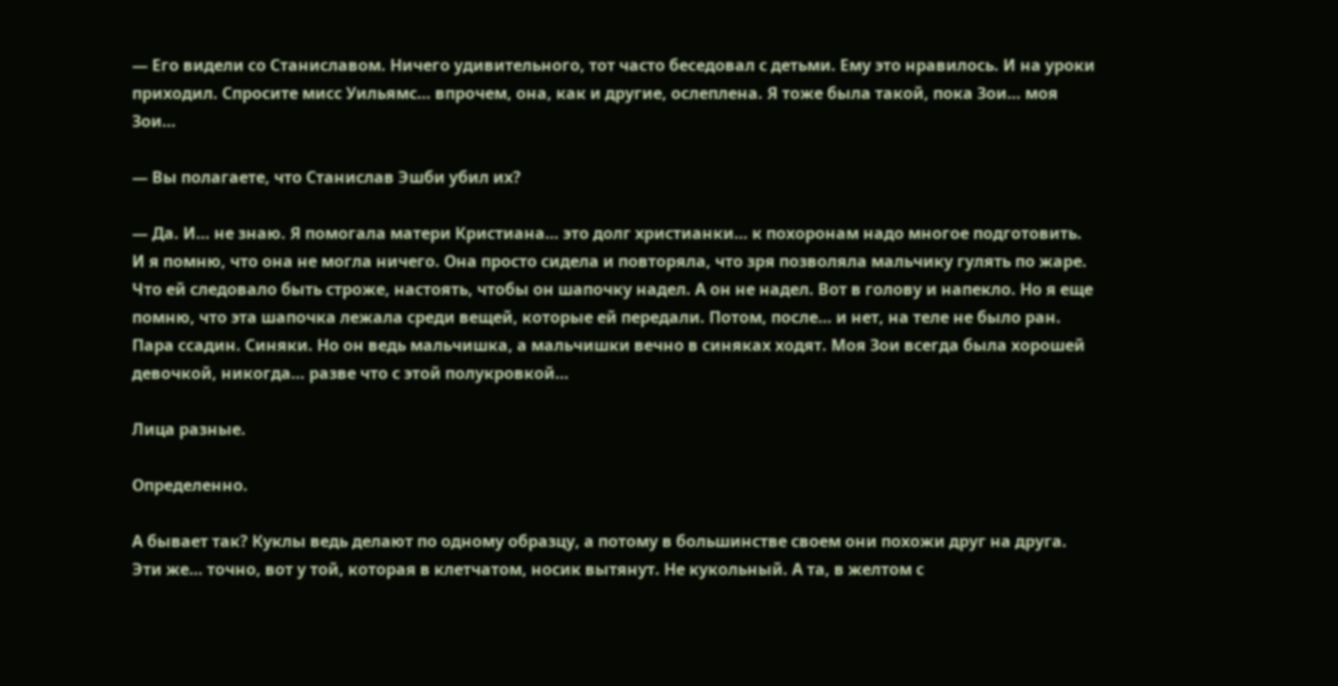— Его видели со Станиславом. Ничего удивительного, тот часто беседовал с детьми. Ему это нравилось. И на уроки приходил. Спросите мисс Уильямс… впрочем, она, как и другие, ослеплена. Я тоже была такой, пока Зои… моя Зои…

— Вы полагаете, что Станислав Эшби убил их?

— Да. И… не знаю. Я помогала матери Кристиана… это долг христианки… к похоронам надо многое подготовить. И я помню, что она не могла ничего. Она просто сидела и повторяла, что зря позволяла мальчику гулять по жаре. Что ей следовало быть строже, настоять, чтобы он шапочку надел. А он не надел. Вот в голову и напекло. Но я еще помню, что эта шапочка лежала среди вещей, которые ей передали. Потом, после… и нет, на теле не было ран. Пара ссадин. Синяки. Но он ведь мальчишка, а мальчишки вечно в синяках ходят. Моя Зои всегда была хорошей девочкой, никогда… разве что с этой полукровкой…

Лица разные.

Определенно.

А бывает так? Куклы ведь делают по одному образцу, а потому в большинстве своем они похожи друг на друга. Эти же… точно, вот у той, которая в клетчатом, носик вытянут. Не кукольный. А та, в желтом с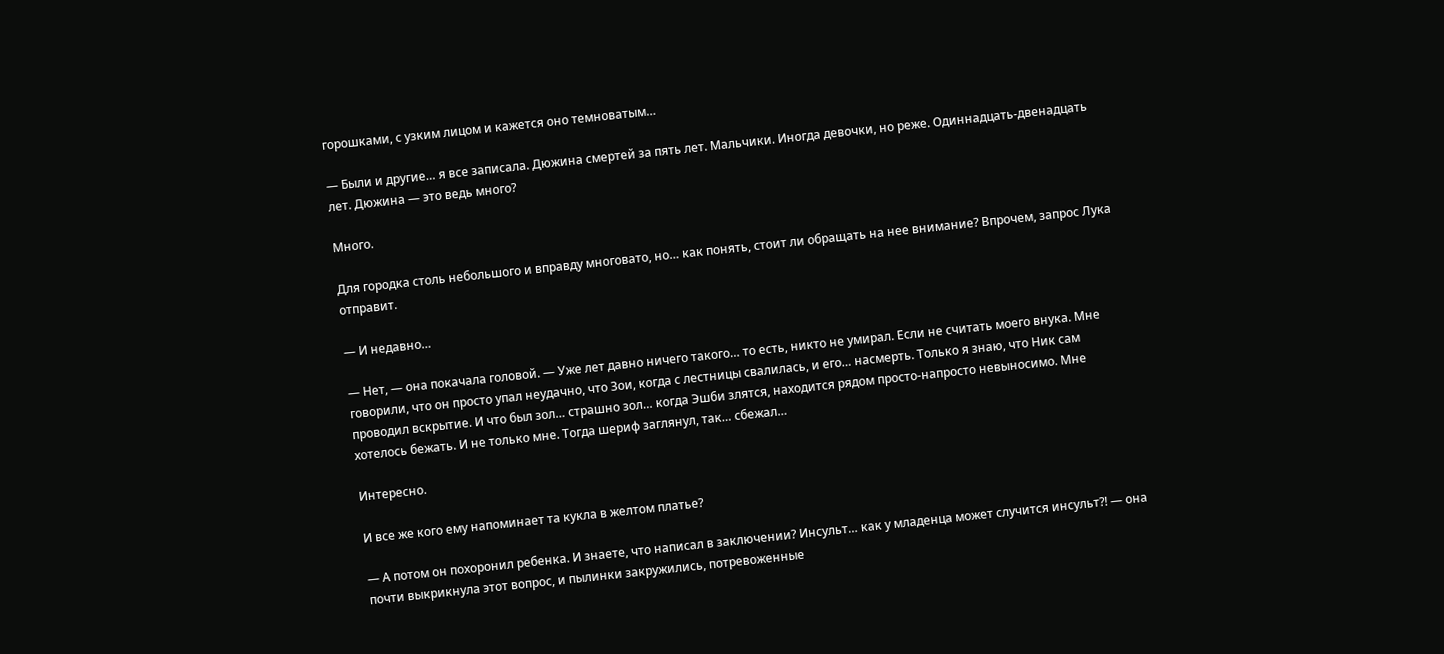горошками, с узким лицом и кажется оно темноватым…

— Были и другие… я все записала. Дюжина смертей за пять лет. Мальчики. Иногда девочки, но реже. Одиннадцать-двенадцать лет. Дюжина — это ведь много?

Много.

Для городка столь небольшого и вправду многовато, но… как понять, стоит ли обращать на нее внимание? Впрочем, запрос Лука отправит.

— И недавно…

— Нет, — она покачала головой. — Уже лет давно ничего такого… то есть, никто не умирал. Если не считать моего внука. Мне говорили, что он просто упал неудачно, что Зои, когда с лестницы свалилась, и его… насмерть. Только я знаю, что Ник сам проводил вскрытие. И что был зол… страшно зол… когда Эшби злятся, находится рядом просто-напросто невыносимо. Мне хотелось бежать. И не только мне. Тогда шериф заглянул, так… сбежал…

Интересно.

И все же кого ему напоминает та кукла в желтом платье?

— А потом он похоронил ребенка. И знаете, что написал в заключении? Инсульт… как у младенца может случится инсульт?! — она почти выкрикнула этот вопрос, и пылинки закружились, потревоженные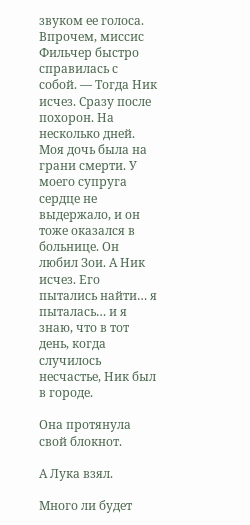звуком ее голоса. Впрочем, миссис Фильчер быстро справилась с собой. — Тогда Ник исчез. Сразу после похорон. На несколько дней. Моя дочь была на грани смерти. У моего супруга сердце не выдержало, и он тоже оказался в больнице. Он любил Зои. А Ник исчез. Его пытались найти… я пыталась… и я знаю, что в тот день, когда случилось несчастье, Ник был в городе.

Она протянула свой блокнот.

А Лука взял.

Много ли будет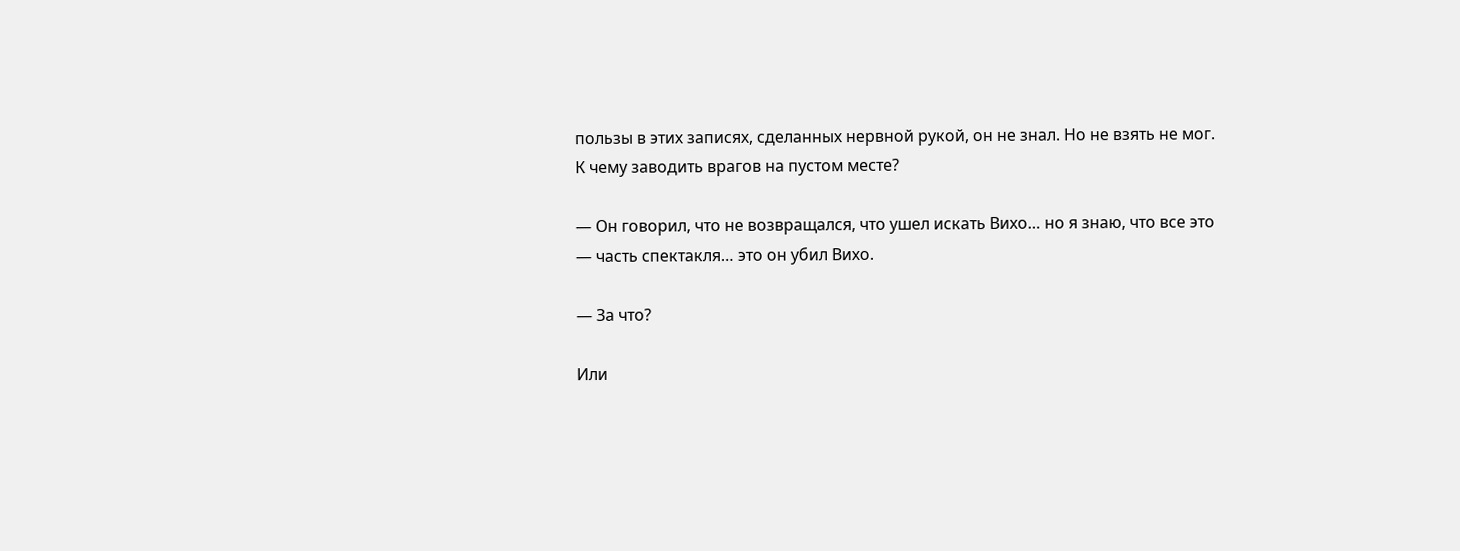пользы в этих записях, сделанных нервной рукой, он не знал. Но не взять не мог. К чему заводить врагов на пустом месте?

— Он говорил, что не возвращался, что ушел искать Вихо… но я знаю, что все это — часть спектакля… это он убил Вихо.

— За что?

Или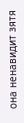она ненавидит зятя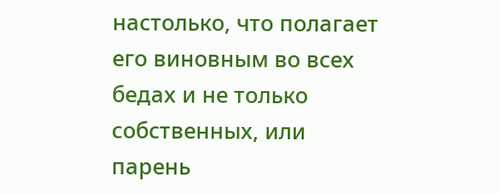настолько, что полагает его виновным во всех бедах и не только собственных, или парень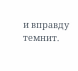и вправду темнит.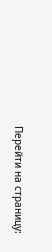Перейти на страницу: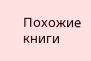Похожие книги